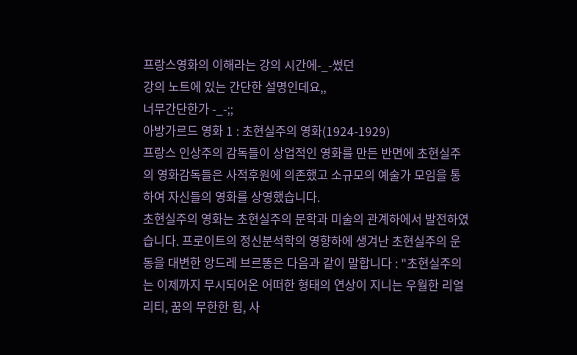프랑스영화의 이해라는 강의 시간에-_-썼던
강의 노트에 있는 간단한 설명인데요,,
너무간단한가 -_-;;
아방가르드 영화 1 : 초현실주의 영화(1924-1929)
프랑스 인상주의 감독들이 상업적인 영화를 만든 반면에 초현실주의 영화감독들은 사적후원에 의존했고 소규모의 예술가 모임을 통하여 자신들의 영화를 상영했습니다.
초현실주의 영화는 초현실주의 문학과 미술의 관계하에서 발전하였습니다. 프로이트의 정신분석학의 영향하에 생겨난 초현실주의 운동을 대변한 앙드레 브르똥은 다음과 같이 말합니다 : "초현실주의는 이제까지 무시되어온 어떠한 형태의 연상이 지니는 우월한 리얼리티, 꿈의 무한한 힘, 사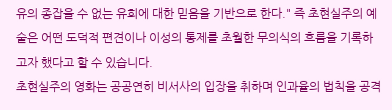유의 종잡을 수 없는 유희에 대한 믿음을 기반으로 한다." 즉 초현실주의 예술은 어떤 도덕적 편견이나 이성의 통제를 초월한 무의식의 흐름을 기록하고자 했다고 할 수 있습니다.
초현실주의 영화는 공공연히 비서사의 입장을 취하며 인과율의 법칙을 공격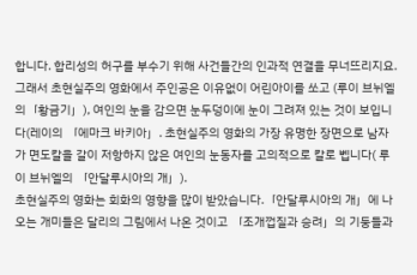합니다. 합리성의 허구를 부수기 위해 사건들간의 인과적 연결을 무너뜨리지요. 그래서 초현실주의 영화에서 주인공은 이유없이 어린아이를 쏘고 (루이 브뉘엘의「황금기」), 여인의 눈을 감으면 눈두덩이에 눈이 그려져 있는 것이 보입니다(레이의 「에마크 바키아」. 초현실주의 영화의 가장 유명한 장면으로 남자가 면도칼을 갈이 저항하지 않은 여인의 눈동자를 고의적으로 칼로 벱니다( 루이 브뉘엘의 「안달루시아의 개」).
초현실주의 영화는 회화의 영향을 많이 받았습니다.「안달루시아의 개」에 나오는 개미들은 달리의 그림에서 나온 것이고 「조개껍질과 승려」의 기둥들과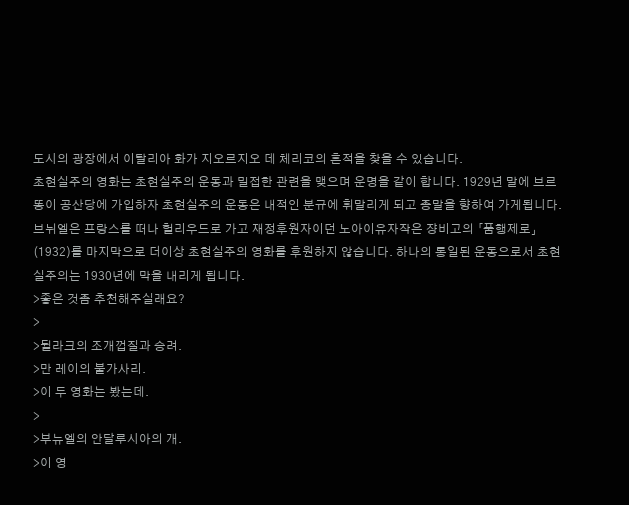도시의 광장에서 이탈리아 화가 지오르지오 데 체리코의 흔적을 찾을 수 있습니다.
초현실주의 영화는 초현실주의 운동과 밀접한 관련을 맺으며 운명을 같이 합니다. 1929년 말에 브르똥이 공산당에 가입하자 초현실주의 운동은 내적인 분규에 휘말리게 되고 종말을 향하여 가게됩니다. 브뉘엘은 프랑스를 떠나 헐리우드로 가고 재정후원자이던 노아이유자작은 쟝비고의 「품행제로」(1932)를 마지막으로 더이상 초현실주의 영화를 후원하지 않습니다. 하나의 통일된 운동으로서 초현실주의는 1930년에 막을 내리게 됩니다.
>좋은 것좀 추천해주실래요?
>
>뒬라크의 조개껍질과 승려.
>만 레이의 불가사리.
>이 두 영화는 봤는데.
>
>부뉴엘의 안달루시아의 개.
>이 영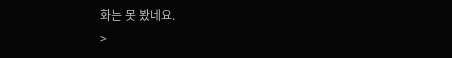화는 못 봤네요.
>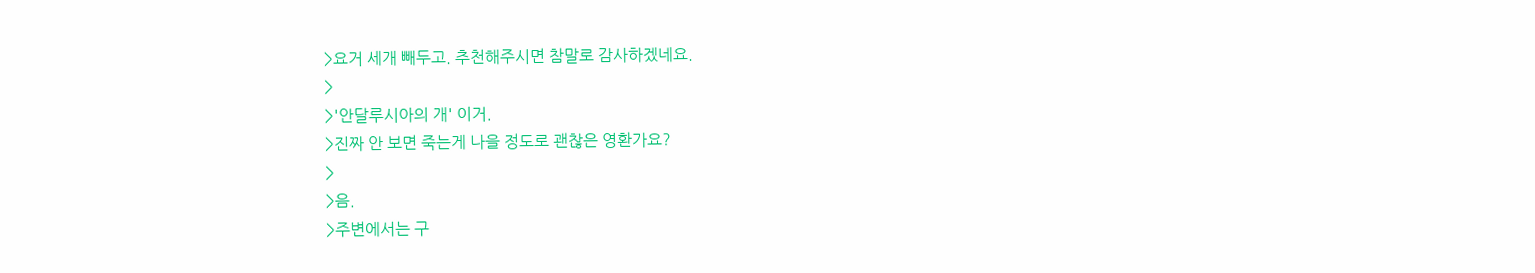>요거 세개 빼두고. 추천해주시면 참말로 감사하겠네요.
>
>'안달루시아의 개' 이거.
>진짜 안 보면 죽는게 나을 정도로 괜찮은 영환가요?
>
>음.
>주변에서는 구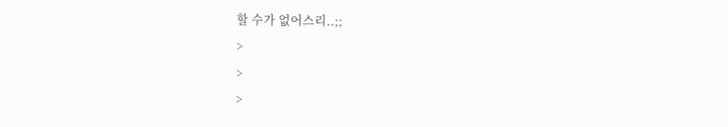할 수가 없어스리..;;
>
>
>